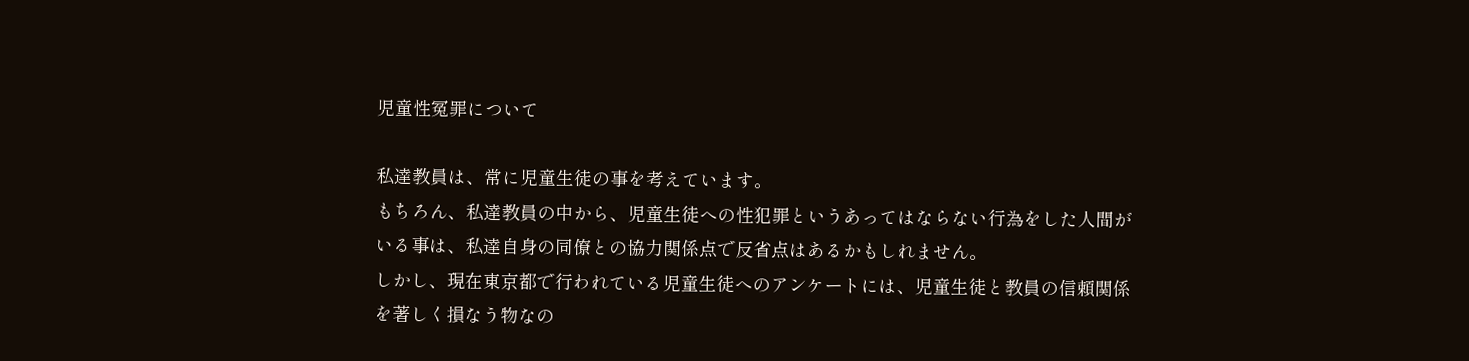児童性冤罪について

私達教員は、常に児童生徒の事を考えています。
もちろん、私達教員の中から、児童生徒への性犯罪というあってはならない行為をした人間がいる事は、私達自身の同僚との協力関係点で反省点はあるかもしれません。
しかし、現在東京都で行われている児童生徒へのアンケートには、児童生徒と教員の信頼関係を著しく損なう物なの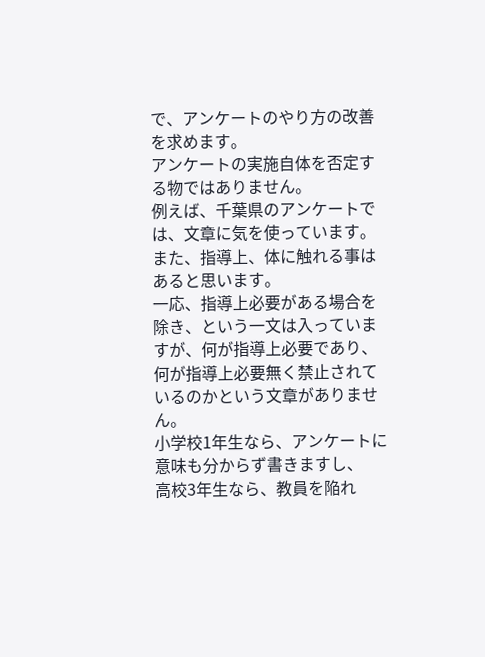で、アンケートのやり方の改善を求めます。
アンケートの実施自体を否定する物ではありません。
例えば、千葉県のアンケートでは、文章に気を使っています。
また、指導上、体に触れる事はあると思います。
一応、指導上必要がある場合を除き、という一文は入っていますが、何が指導上必要であり、何が指導上必要無く禁止されているのかという文章がありません。
小学校1年生なら、アンケートに意味も分からず書きますし、
高校3年生なら、教員を陥れ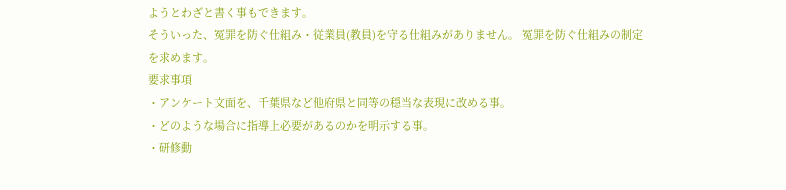ようとわざと書く事もできます。
そういった、冤罪を防ぐ仕組み・従業員(教員)を守る仕組みがありません。 冤罪を防ぐ仕組みの制定を求めます。
要求事項
・アンケート文面を、千葉県など他府県と同等の穏当な表現に改める事。
・どのような場合に指導上必要があるのかを明示する事。
・研修動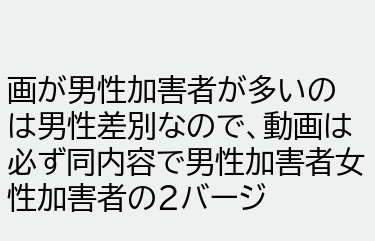画が男性加害者が多いのは男性差別なので、動画は必ず同内容で男性加害者女性加害者の2バージ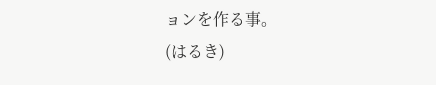ョンを作る事。
(はるき)